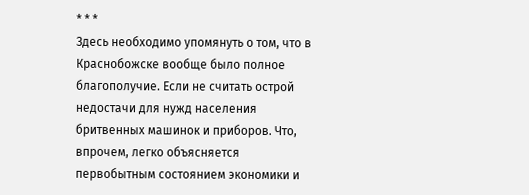* * *
Здесь необходимо упомянуть о том, что в Краснобожске вообще было полное благополучие. Если не считать острой недостачи для нужд населения бритвенных машинок и приборов. Что, впрочем, легко объясняется первобытным состоянием экономики и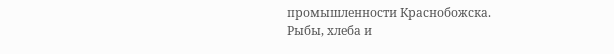промышленности Краснобожска.
Рыбы, хлеба и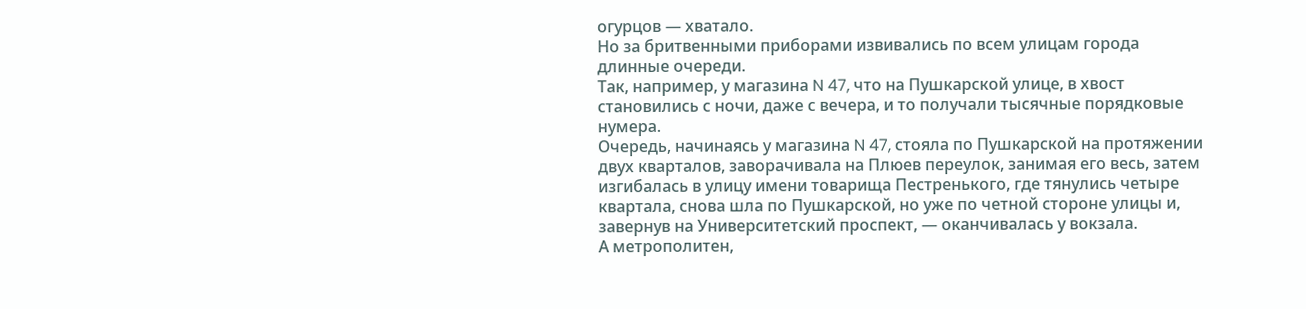огурцов — хватало.
Но за бритвенными приборами извивались по всем улицам города длинные очереди.
Так, например, у магазина N 47, что на Пушкарской улице, в хвост становились с ночи, даже с вечера, и то получали тысячные порядковые нумера.
Очередь, начинаясь у магазина N 47, стояла по Пушкарской на протяжении двух кварталов, заворачивала на Плюев переулок, занимая его весь, затем изгибалась в улицу имени товарища Пестренького, где тянулись четыре квартала, снова шла по Пушкарской, но уже по четной стороне улицы и, завернув на Университетский проспект, — оканчивалась у вокзала.
А метрополитен,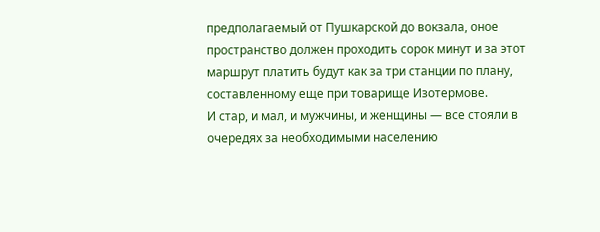предполагаемый от Пушкарской до вокзала, оное пространство должен проходить сорок минут и за этот маршрут платить будут как за три станции по плану, составленному еще при товарище Изотермове.
И стар, и мал, и мужчины, и женщины — все стояли в очередях за необходимыми населению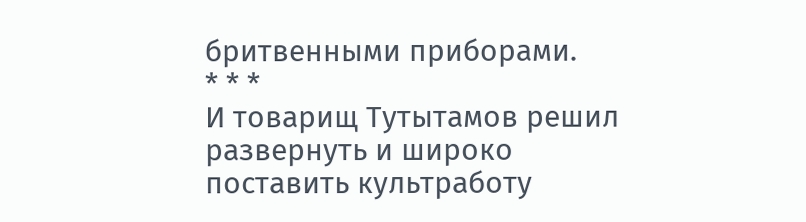бритвенными приборами.
* * *
И товарищ Тутытамов решил развернуть и широко поставить культработу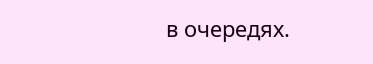в очередях.